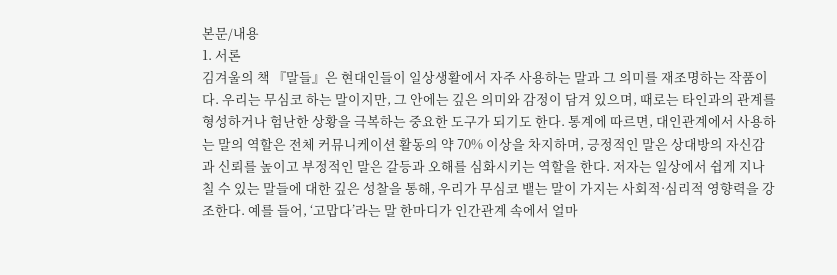본문/내용
1. 서론
김겨울의 책 『말들』은 현대인들이 일상생활에서 자주 사용하는 말과 그 의미를 재조명하는 작품이다. 우리는 무심코 하는 말이지만, 그 안에는 깊은 의미와 감정이 담겨 있으며, 때로는 타인과의 관계를 형성하거나 험난한 상황을 극복하는 중요한 도구가 되기도 한다. 통계에 따르면, 대인관계에서 사용하는 말의 역할은 전체 커뮤니케이션 활동의 약 70% 이상을 차지하며, 긍정적인 말은 상대방의 자신감과 신뢰를 높이고 부정적인 말은 갈등과 오해를 심화시키는 역할을 한다. 저자는 일상에서 쉽게 지나칠 수 있는 말들에 대한 깊은 성찰을 통해, 우리가 무심코 뱉는 말이 가지는 사회적·심리적 영향력을 강조한다. 예를 들어, ‘고맙다’라는 말 한마디가 인간관계 속에서 얼마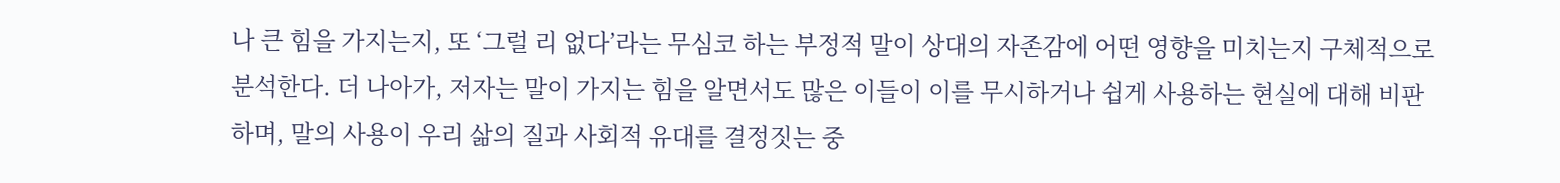나 큰 힘을 가지는지, 또 ‘그럴 리 없다’라는 무심코 하는 부정적 말이 상대의 자존감에 어떤 영향을 미치는지 구체적으로 분석한다. 더 나아가, 저자는 말이 가지는 힘을 알면서도 많은 이들이 이를 무시하거나 쉽게 사용하는 현실에 대해 비판하며, 말의 사용이 우리 삶의 질과 사회적 유대를 결정짓는 중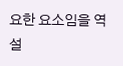요한 요소임을 역설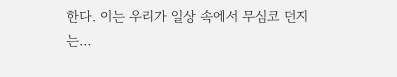한다. 이는 우리가 일상 속에서 무심코 던지는…